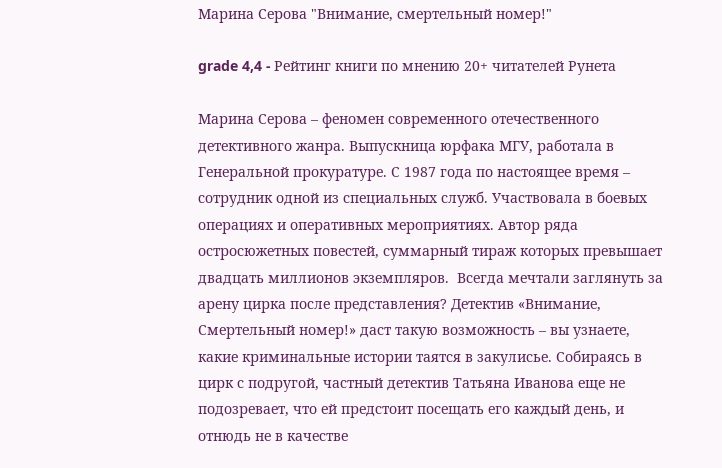Марина Серова "Внимание, смертельный номер!"

grade 4,4 - Рейтинг книги по мнению 20+ читателей Рунета

Марина Серова – феномен современного отечественного детективного жанра. Выпускница юрфака МГУ, работала в Генеральной прокуратуре. С 1987 года по настоящее время – сотрудник одной из специальных служб. Участвовала в боевых операциях и оперативных мероприятиях. Автор ряда остросюжетных повестей, суммарный тираж которых превышает двадцать миллионов экземпляров.  Всегда мечтали заглянуть за арену цирка после представления? Детектив «Внимание, Смертельный номер!» даст такую возможность – вы узнаете, какие криминальные истории таятся в закулисье. Собираясь в цирк с подругой, частный детектив Татьяна Иванова еще не подозревает, что ей предстоит посещать его каждый день, и отнюдь не в качестве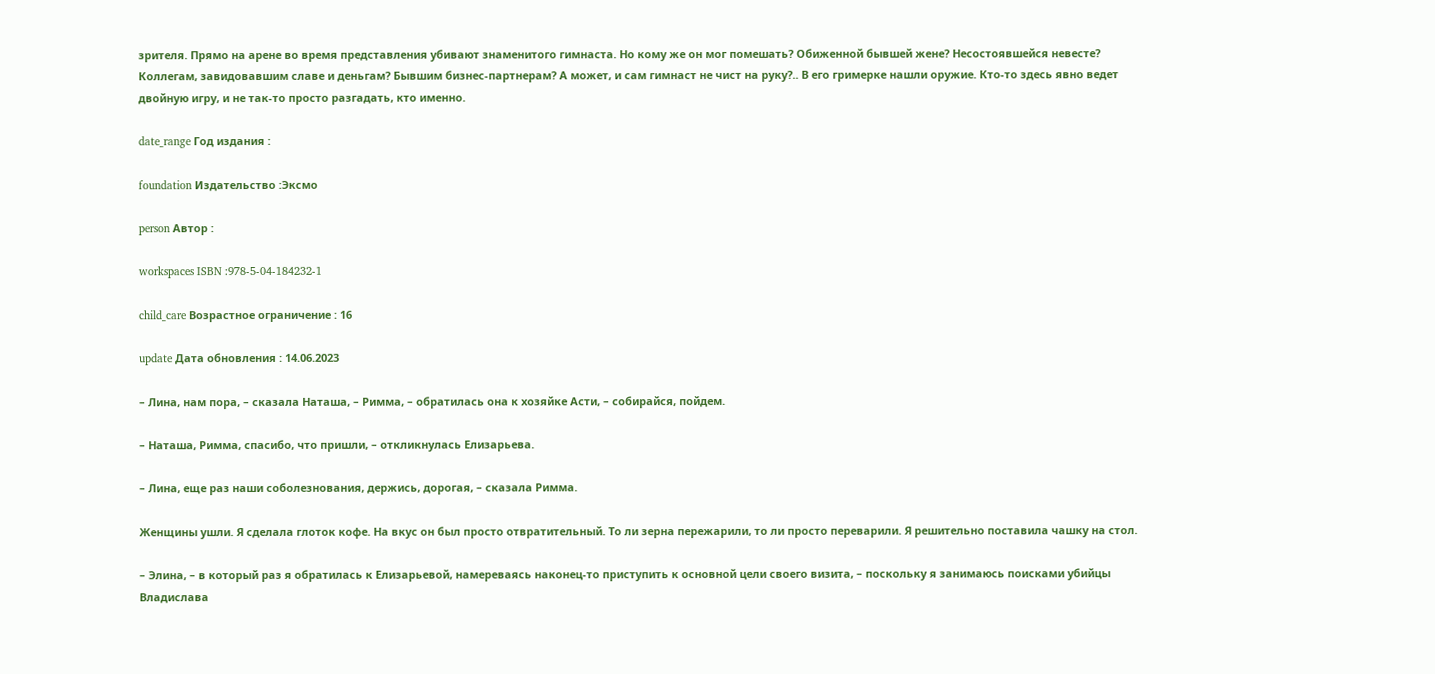зрителя. Прямо на арене во время представления убивают знаменитого гимнаста. Но кому же он мог помешать? Обиженной бывшей жене? Несостоявшейся невесте? Коллегам, завидовавшим славе и деньгам? Бывшим бизнес-партнерам? А может, и сам гимнаст не чист на руку?.. В его гримерке нашли оружие. Кто-то здесь явно ведет двойную игру, и не так-то просто разгадать, кто именно.

date_range Год издания :

foundation Издательство :Эксмо

person Автор :

workspaces ISBN :978-5-04-184232-1

child_care Возрастное ограничение : 16

update Дата обновления : 14.06.2023

– Лина, нам пора, – сказала Наташа, – Римма, – обратилась она к хозяйке Асти, – собирайся, пойдем.

– Наташа, Римма, спасибо, что пришли, – откликнулась Елизарьева.

– Лина, еще раз наши соболезнования, держись, дорогая, – сказала Римма.

Женщины ушли. Я сделала глоток кофе. На вкус он был просто отвратительный. То ли зерна пережарили, то ли просто переварили. Я решительно поставила чашку на стол.

– Элина, – в который раз я обратилась к Елизарьевой, намереваясь наконец-то приступить к основной цели своего визита, – поскольку я занимаюсь поисками убийцы Владислава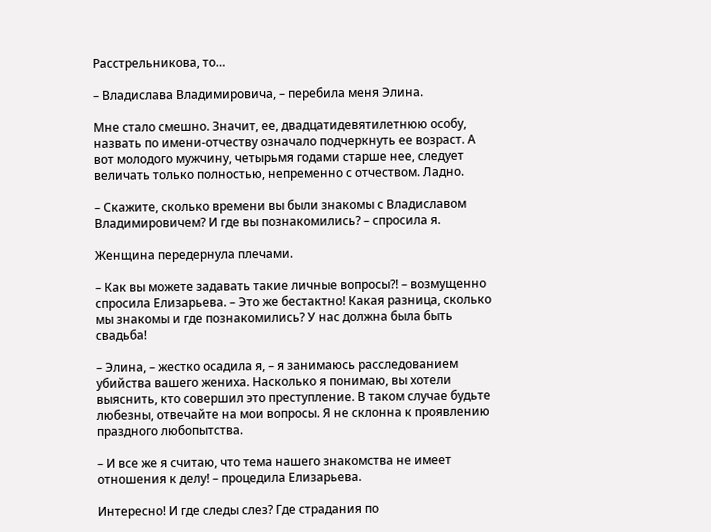Расстрельникова, то…

– Владислава Владимировича, – перебила меня Элина.

Мне стало смешно. Значит, ее, двадцатидевятилетнюю особу, назвать по имени-отчеству означало подчеркнуть ее возраст. А вот молодого мужчину, четырьмя годами старше нее, следует величать только полностью, непременно с отчеством. Ладно.

– Скажите, сколько времени вы были знакомы с Владиславом Владимировичем? И где вы познакомились? – спросила я.

Женщина передернула плечами.

– Как вы можете задавать такие личные вопросы?! – возмущенно спросила Елизарьева. – Это же бестактно! Какая разница, сколько мы знакомы и где познакомились? У нас должна была быть свадьба!

– Элина, – жестко осадила я, – я занимаюсь расследованием убийства вашего жениха. Насколько я понимаю, вы хотели выяснить, кто совершил это преступление. В таком случае будьте любезны, отвечайте на мои вопросы. Я не склонна к проявлению праздного любопытства.

– И все же я считаю, что тема нашего знакомства не имеет отношения к делу! – процедила Елизарьева.

Интересно! И где следы слез? Где страдания по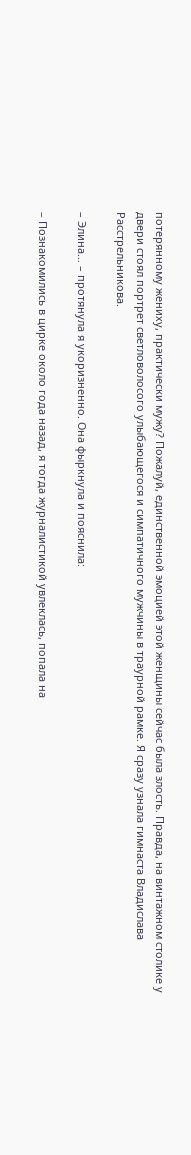потерянному жениху, практически мужу? Пожалуй, единственной эмоцией этой женщины сейчас была злость. Правда, на винтажном столике у двери стоял портрет светловолосого улыбающегося и симпатичного мужчины в траурной рамке. Я сразу узнала гимнаста Владислава Расстрельникова.

– Элина… – протянула я укоризненно. Она фыркнула и пояснила:

– Познакомились в цирке около года назад, я тогда журналистикой увлеклась, попала на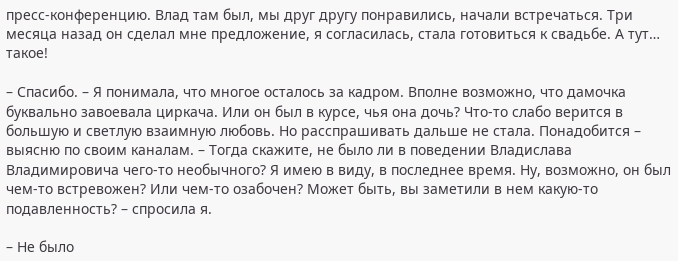пресс-конференцию. Влад там был, мы друг другу понравились, начали встречаться. Три месяца назад он сделал мне предложение, я согласилась, стала готовиться к свадьбе. А тут… такое!

– Спасибо. – Я понимала, что многое осталось за кадром. Вполне возможно, что дамочка буквально завоевала циркача. Или он был в курсе, чья она дочь? Что-то слабо верится в большую и светлую взаимную любовь. Но расспрашивать дальше не стала. Понадобится – выясню по своим каналам. – Тогда скажите, не было ли в поведении Владислава Владимировича чего-то необычного? Я имею в виду, в последнее время. Ну, возможно, он был чем-то встревожен? Или чем-то озабочен? Может быть, вы заметили в нем какую-то подавленность? – спросила я.

– Не было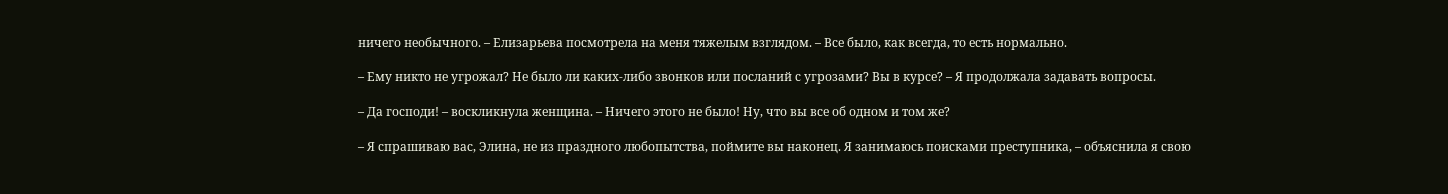ничего необычного. – Елизарьева посмотрела на меня тяжелым взглядом. – Все было, как всегда, то есть нормально.

– Ему никто не угрожал? Не было ли каких-либо звонков или посланий с угрозами? Вы в курсе? – Я продолжала задавать вопросы.

– Да господи! – воскликнула женщина. – Ничего этого не было! Ну, что вы все об одном и том же?

– Я спрашиваю вас, Элина, не из праздного любопытства, поймите вы наконец. Я занимаюсь поисками преступника, – объяснила я свою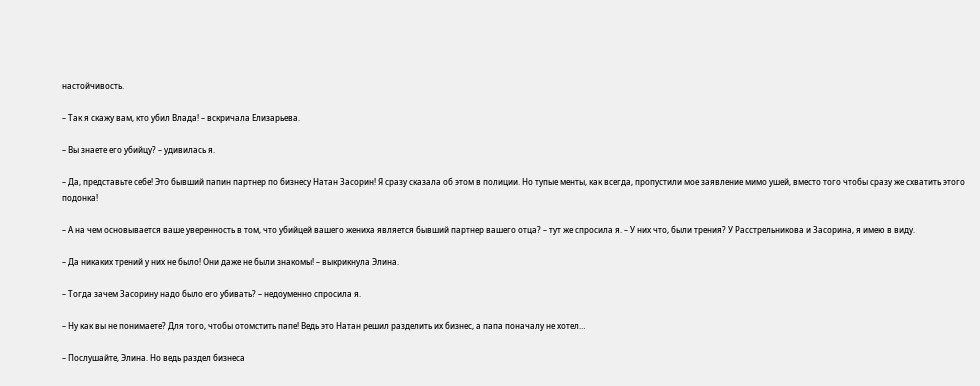настойчивость.

– Так я скажу вам, кто убил Влада! – вскричала Елизарьева.

– Вы знаете его убийцу? – удивилась я.

– Да, представьте себе! Это бывший папин партнер по бизнесу Натан Засорин! Я сразу сказала об этом в полиции. Но тупые менты, как всегда, пропустили мое заявление мимо ушей, вместо того чтобы сразу же схватить этого подонка!

– А на чем основывается ваше уверенность в том, что убийцей вашего жениха является бывший партнер вашего отца? – тут же спросила я. – У них что, были трения? У Расстрельникова и Засорина, я имею в виду.

– Да никаких трений у них не было! Они даже не были знакомы! – выкрикнула Элина.

– Тогда зачем Засорину надо было его убивать? – недоуменно спросила я.

– Ну как вы не понимаете? Для того, чтобы отомстить папе! Ведь это Натан решил разделить их бизнес, а папа поначалу не хотел…

– Послушайте, Элина. Но ведь раздел бизнеса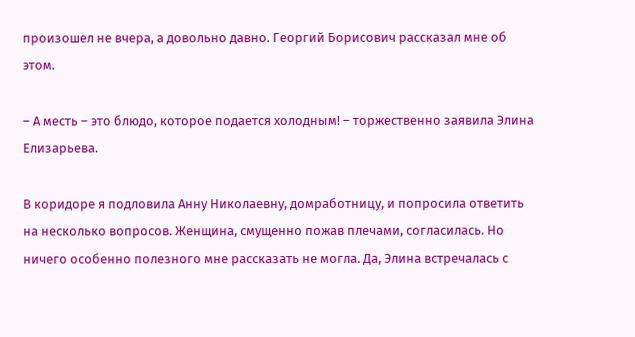произошел не вчера, а довольно давно. Георгий Борисович рассказал мне об этом.

– А месть – это блюдо, которое подается холодным! – торжественно заявила Элина Елизарьева.

В коридоре я подловила Анну Николаевну, домработницу, и попросила ответить на несколько вопросов. Женщина, смущенно пожав плечами, согласилась. Но ничего особенно полезного мне рассказать не могла. Да, Элина встречалась с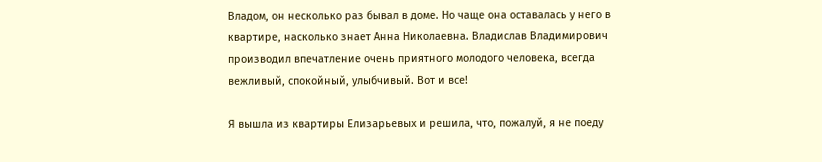Владом, он несколько раз бывал в доме. Но чаще она оставалась у него в квартире, насколько знает Анна Николаевна. Владислав Владимирович производил впечатление очень приятного молодого человека, всегда вежливый, спокойный, улыбчивый. Вот и все!

Я вышла из квартиры Елизарьевых и решила, что, пожалуй, я не поеду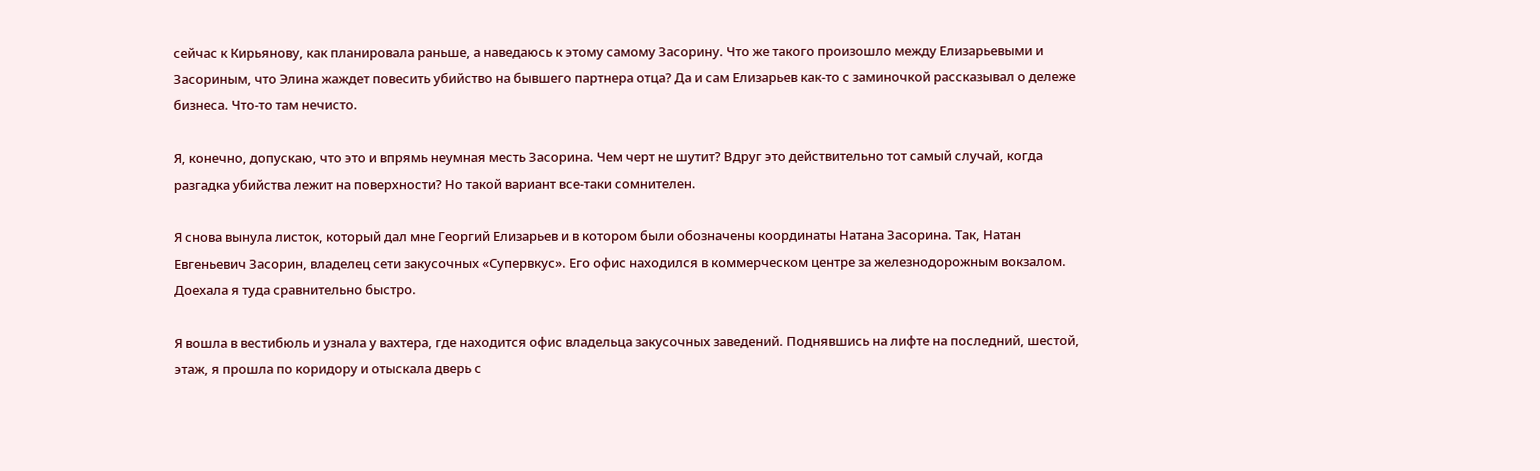сейчас к Кирьянову, как планировала раньше, а наведаюсь к этому самому Засорину. Что же такого произошло между Елизарьевыми и Засориным, что Элина жаждет повесить убийство на бывшего партнера отца? Да и сам Елизарьев как-то с заминочкой рассказывал о дележе бизнеса. Что-то там нечисто.

Я, конечно, допускаю, что это и впрямь неумная месть Засорина. Чем черт не шутит? Вдруг это действительно тот самый случай, когда разгадка убийства лежит на поверхности? Но такой вариант все-таки сомнителен.

Я снова вынула листок, который дал мне Георгий Елизарьев и в котором были обозначены координаты Натана Засорина. Так, Натан Евгеньевич Засорин, владелец сети закусочных «Супервкус». Его офис находился в коммерческом центре за железнодорожным вокзалом. Доехала я туда сравнительно быстро.

Я вошла в вестибюль и узнала у вахтера, где находится офис владельца закусочных заведений. Поднявшись на лифте на последний, шестой, этаж, я прошла по коридору и отыскала дверь с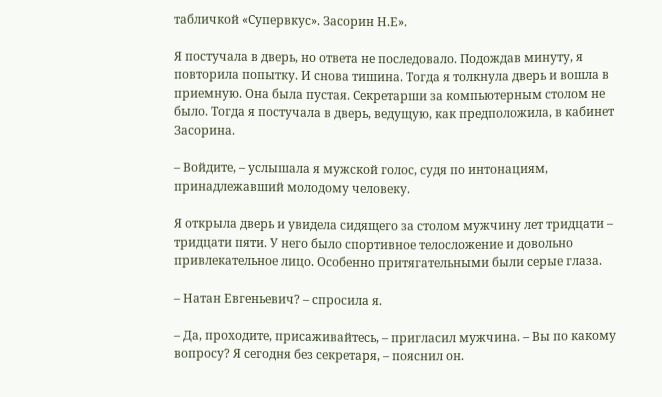табличкой «Супервкус». Засорин Н.Е».

Я постучала в дверь, но ответа не последовало. Подождав минуту, я повторила попытку. И снова тишина. Тогда я толкнула дверь и вошла в приемную. Она была пустая. Секретарши за компьютерным столом не было. Тогда я постучала в дверь, ведущую, как предположила, в кабинет Засорина.

– Войдите, – услышала я мужской голос, судя по интонациям, принадлежавший молодому человеку.

Я открыла дверь и увидела сидящего за столом мужчину лет тридцати – тридцати пяти. У него было спортивное телосложение и довольно привлекательное лицо. Особенно притягательными были серые глаза.

– Натан Евгеньевич? – спросила я.

– Да, проходите, присаживайтесь, – пригласил мужчина. – Вы по какому вопросу? Я сегодня без секретаря, – пояснил он.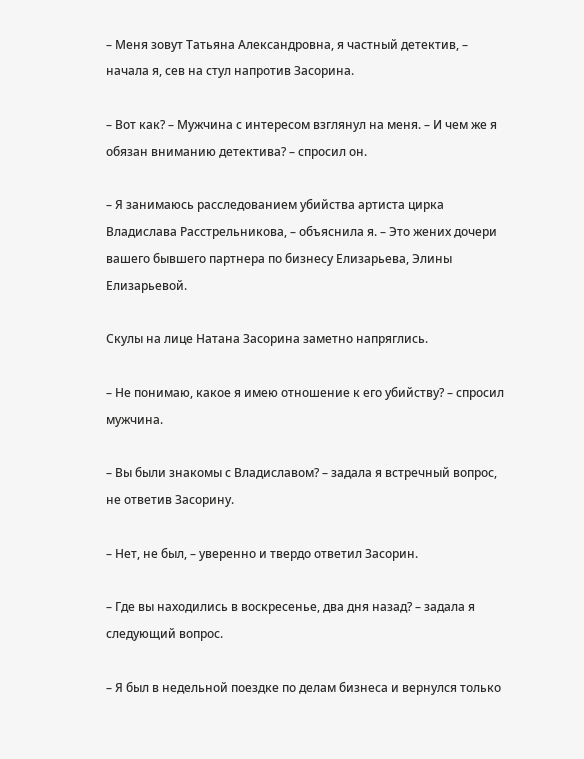– Меня зовут Татьяна Александровна, я частный детектив, – начала я, сев на стул напротив Засорина.

– Вот как? – Мужчина с интересом взглянул на меня. – И чем же я обязан вниманию детектива? – спросил он.

– Я занимаюсь расследованием убийства артиста цирка Владислава Расстрельникова, – объяснила я. – Это жених дочери вашего бывшего партнера по бизнесу Елизарьева, Элины Елизарьевой.

Скулы на лице Натана Засорина заметно напряглись.

– Не понимаю, какое я имею отношение к его убийству? – спросил мужчина.

– Вы были знакомы с Владиславом? – задала я встречный вопрос, не ответив Засорину.

– Нет, не был, – уверенно и твердо ответил Засорин.

– Где вы находились в воскресенье, два дня назад? – задала я следующий вопрос.

– Я был в недельной поездке по делам бизнеса и вернулся только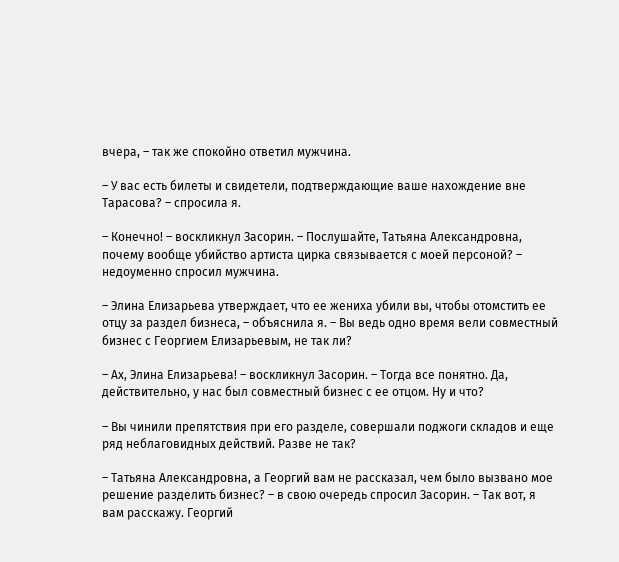вчера, – так же спокойно ответил мужчина.

– У вас есть билеты и свидетели, подтверждающие ваше нахождение вне Тарасова? – спросила я.

– Конечно! – воскликнул Засорин. – Послушайте, Татьяна Александровна, почему вообще убийство артиста цирка связывается с моей персоной? – недоуменно спросил мужчина.

– Элина Елизарьева утверждает, что ее жениха убили вы, чтобы отомстить ее отцу за раздел бизнеса, – объяснила я. – Вы ведь одно время вели совместный бизнес с Георгием Елизарьевым, не так ли?

– Ах, Элина Елизарьева! – воскликнул Засорин. – Тогда все понятно. Да, действительно, у нас был совместный бизнес с ее отцом. Ну и что?

– Вы чинили препятствия при его разделе, совершали поджоги складов и еще ряд неблаговидных действий. Разве не так?

– Татьяна Александровна, а Георгий вам не рассказал, чем было вызвано мое решение разделить бизнес? – в свою очередь спросил Засорин. – Так вот, я вам расскажу. Георгий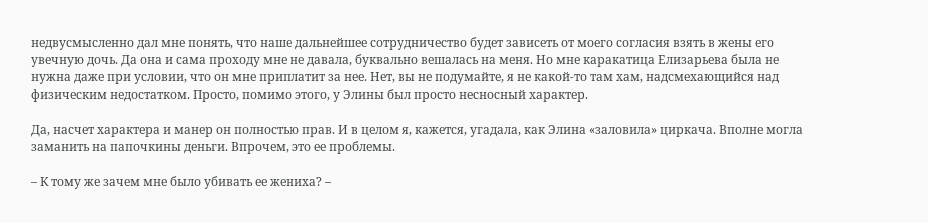недвусмысленно дал мне понять, что наше дальнейшее сотрудничество будет зависеть от моего согласия взять в жены его увечную дочь. Да она и сама проходу мне не давала, буквально вешалась на меня. Но мне каракатица Елизарьева была не нужна даже при условии, что он мне приплатит за нее. Нет, вы не подумайте, я не какой-то там хам, надсмехающийся над физическим недостатком. Просто, помимо этого, у Элины был просто несносный характер.

Да, насчет характера и манер он полностью прав. И в целом я, кажется, угадала, как Элина «заловила» циркача. Вполне могла заманить на папочкины деньги. Впрочем, это ее проблемы.

– К тому же зачем мне было убивать ее жениха? –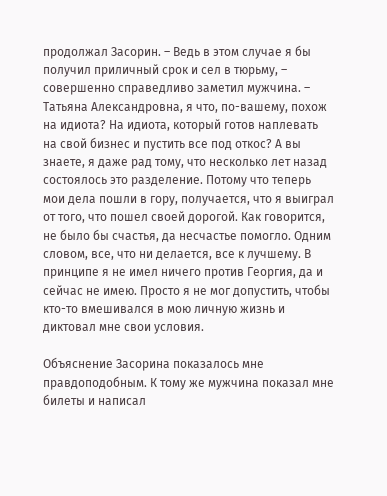продолжал Засорин. – Ведь в этом случае я бы получил приличный срок и сел в тюрьму, – совершенно справедливо заметил мужчина. – Татьяна Александровна, я что, по-вашему, похож на идиота? На идиота, который готов наплевать на свой бизнес и пустить все под откос? А вы знаете, я даже рад тому, что несколько лет назад состоялось это разделение. Потому что теперь мои дела пошли в гору, получается, что я выиграл от того, что пошел своей дорогой. Как говорится, не было бы счастья, да несчастье помогло. Одним словом, все, что ни делается, все к лучшему. В принципе я не имел ничего против Георгия, да и сейчас не имею. Просто я не мог допустить, чтобы кто-то вмешивался в мою личную жизнь и диктовал мне свои условия.

Объяснение Засорина показалось мне правдоподобным. К тому же мужчина показал мне билеты и написал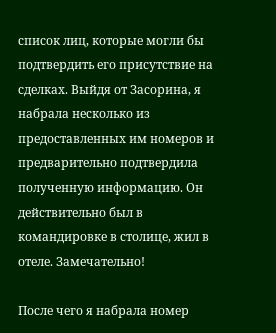список лиц, которые могли бы подтвердить его присутствие на сделках. Выйдя от Засорина, я набрала несколько из предоставленных им номеров и предварительно подтвердила полученную информацию. Он действительно был в командировке в столице, жил в отеле. Замечательно!

После чего я набрала номер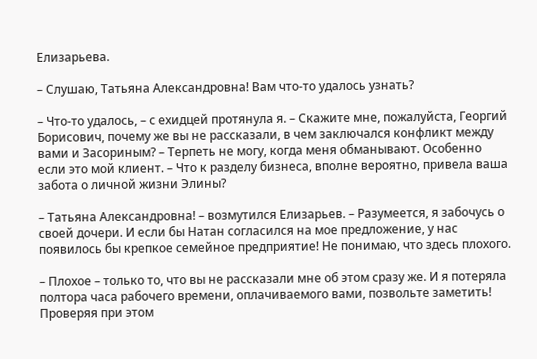Елизарьева.

– Слушаю, Татьяна Александровна! Вам что-то удалось узнать?

– Что-то удалось, – с ехидцей протянула я. – Скажите мне, пожалуйста, Георгий Борисович, почему же вы не рассказали, в чем заключался конфликт между вами и Засориным? – Терпеть не могу, когда меня обманывают. Особенно если это мой клиент. – Что к разделу бизнеса, вполне вероятно, привела ваша забота о личной жизни Элины?

– Татьяна Александровна! – возмутился Елизарьев. – Разумеется, я забочусь о своей дочери. И если бы Натан согласился на мое предложение, у нас появилось бы крепкое семейное предприятие! Не понимаю, что здесь плохого.

– Плохое – только то, что вы не рассказали мне об этом сразу же. И я потеряла полтора часа рабочего времени, оплачиваемого вами, позвольте заметить! Проверяя при этом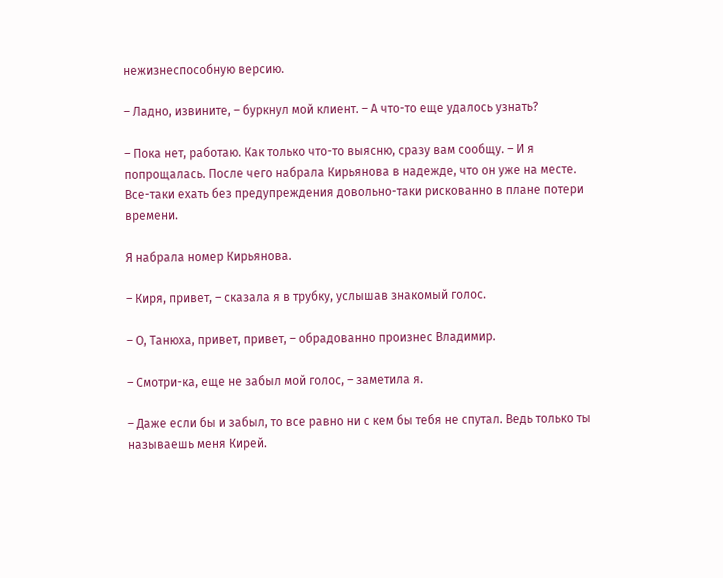нежизнеспособную версию.

– Ладно, извините, – буркнул мой клиент. – А что-то еще удалось узнать?

– Пока нет, работаю. Как только что-то выясню, сразу вам сообщу. – И я попрощалась. После чего набрала Кирьянова в надежде, что он уже на месте. Все-таки ехать без предупреждения довольно-таки рискованно в плане потери времени.

Я набрала номер Кирьянова.

– Киря, привет, – сказала я в трубку, услышав знакомый голос.

– О, Танюха, привет, привет, – обрадованно произнес Владимир.

– Смотри-ка, еще не забыл мой голос, – заметила я.

– Даже если бы и забыл, то все равно ни с кем бы тебя не спутал. Ведь только ты называешь меня Кирей.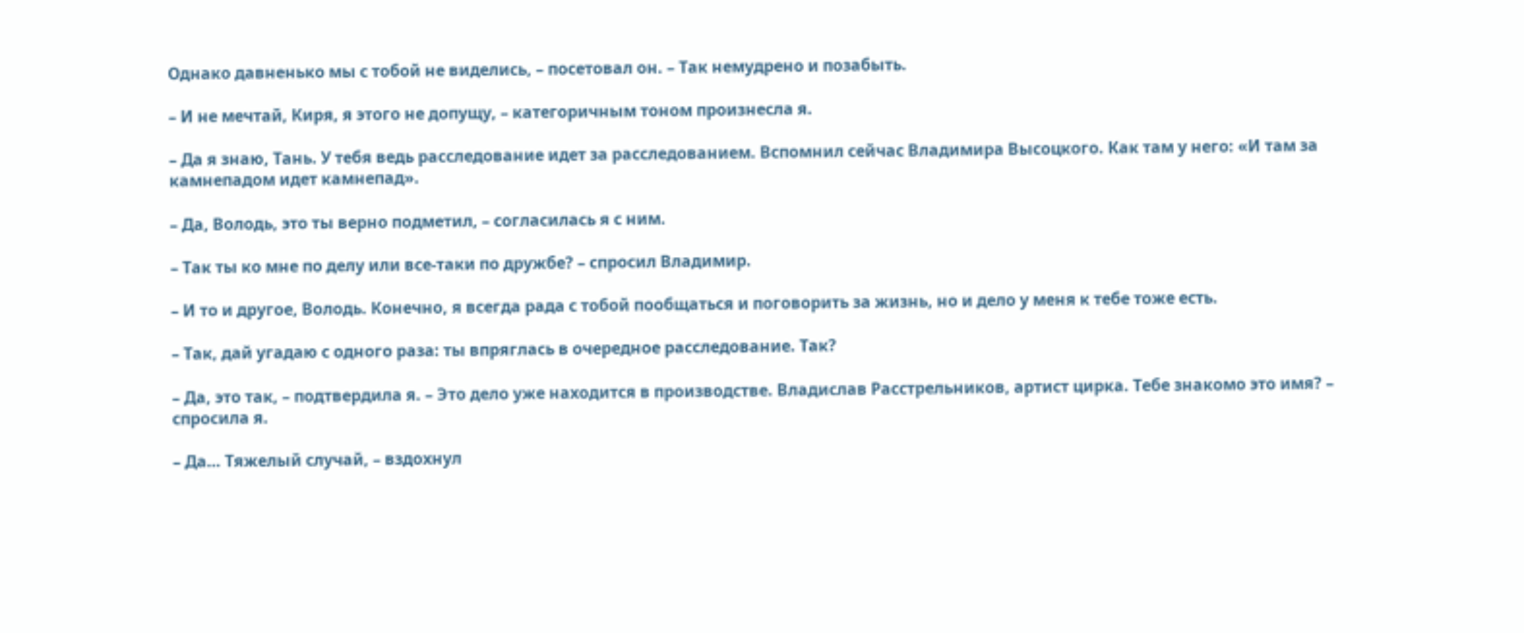Однако давненько мы с тобой не виделись, – посетовал он. – Так немудрено и позабыть.

– И не мечтай, Киря, я этого не допущу, – категоричным тоном произнесла я.

– Да я знаю, Тань. У тебя ведь расследование идет за расследованием. Вспомнил сейчас Владимира Высоцкого. Как там у него: «И там за камнепадом идет камнепад».

– Да, Володь, это ты верно подметил, – согласилась я с ним.

– Так ты ко мне по делу или все-таки по дружбе? – спросил Владимир.

– И то и другое, Володь. Конечно, я всегда рада с тобой пообщаться и поговорить за жизнь, но и дело у меня к тебе тоже есть.

– Так, дай угадаю с одного раза: ты впряглась в очередное расследование. Так?

– Да, это так, – подтвердила я. – Это дело уже находится в производстве. Владислав Расстрельников, артист цирка. Тебе знакомо это имя? – спросила я.

– Да… Тяжелый случай, – вздохнул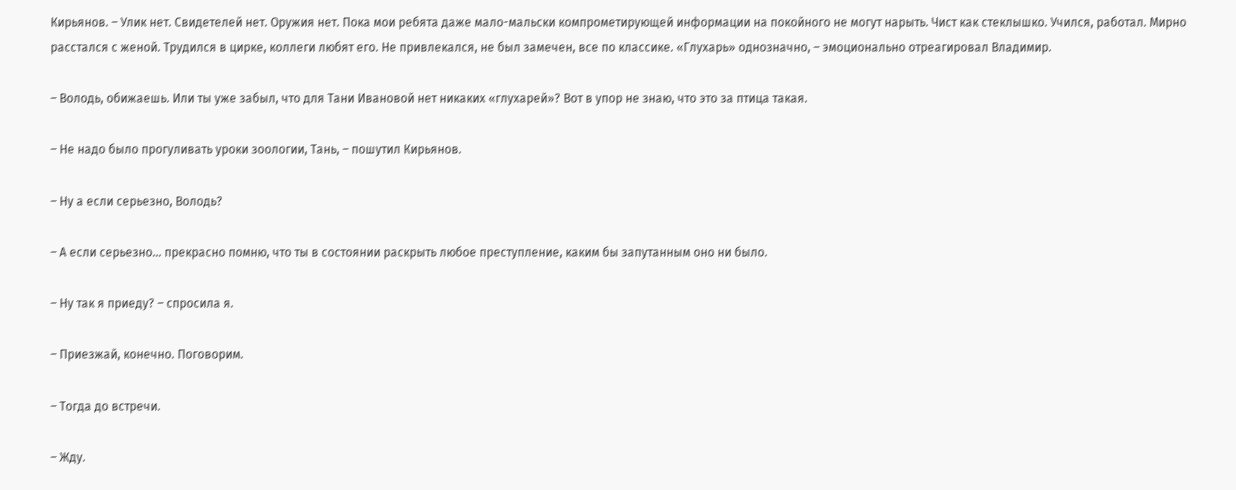Кирьянов. – Улик нет. Свидетелей нет. Оружия нет. Пока мои ребята даже мало-мальски компрометирующей информации на покойного не могут нарыть. Чист как стеклышко. Учился, работал. Мирно расстался с женой. Трудился в цирке, коллеги любят его. Не привлекался, не был замечен, все по классике. «Глухарь» однозначно, – эмоционально отреагировал Владимир.

– Володь, обижаешь. Или ты уже забыл, что для Тани Ивановой нет никаких «глухарей»? Вот в упор не знаю, что это за птица такая.

– Не надо было прогуливать уроки зоологии, Тань, – пошутил Кирьянов.

– Ну а если серьезно, Володь?

– А если серьезно… прекрасно помню, что ты в состоянии раскрыть любое преступление, каким бы запутанным оно ни было.

– Ну так я приеду? – спросила я.

– Приезжай, конечно. Поговорим.

– Тогда до встречи.

– Жду.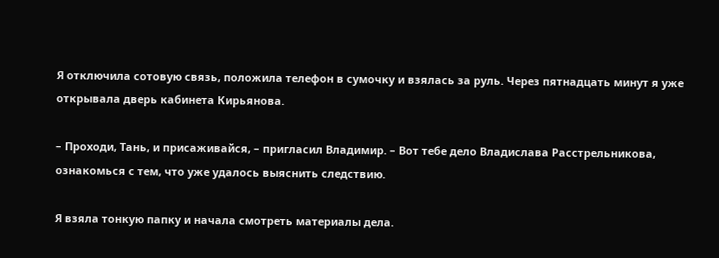Я отключила сотовую связь, положила телефон в сумочку и взялась за руль. Через пятнадцать минут я уже открывала дверь кабинета Кирьянова.

– Проходи, Тань, и присаживайся, – пригласил Владимир. – Вот тебе дело Владислава Расстрельникова, ознакомься с тем, что уже удалось выяснить следствию.

Я взяла тонкую папку и начала смотреть материалы дела.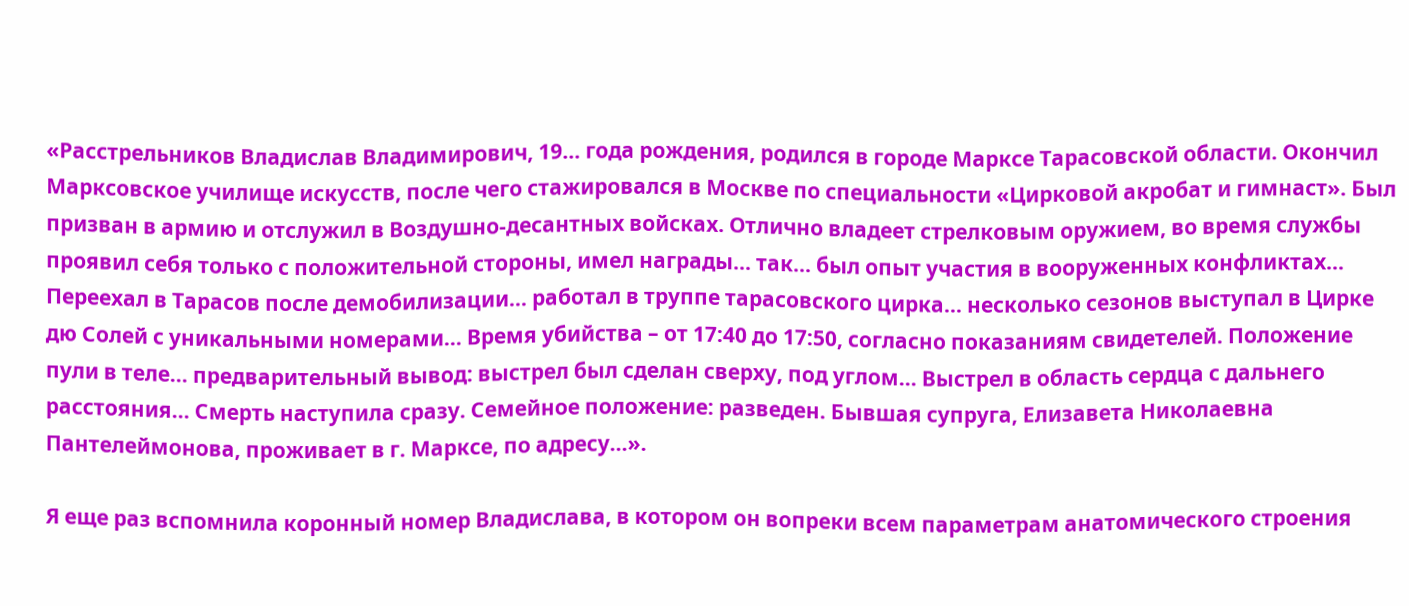«Расстрельников Владислав Владимирович, 19… года рождения, родился в городе Марксе Тарасовской области. Окончил Марксовское училище искусств, после чего стажировался в Москве по специальности «Цирковой акробат и гимнаст». Был призван в армию и отслужил в Воздушно-десантных войсках. Отлично владеет стрелковым оружием, во время службы проявил себя только с положительной стороны, имел награды… так… был опыт участия в вооруженных конфликтах… Переехал в Тарасов после демобилизации… работал в труппе тарасовского цирка… несколько сезонов выступал в Цирке дю Солей с уникальными номерами… Время убийства – от 17:40 до 17:50, согласно показаниям свидетелей. Положение пули в теле… предварительный вывод: выстрел был сделан сверху, под углом… Выстрел в область сердца с дальнего расстояния… Смерть наступила сразу. Семейное положение: разведен. Бывшая супруга, Елизавета Николаевна Пантелеймонова, проживает в г. Марксе, по адресу…».

Я еще раз вспомнила коронный номер Владислава, в котором он вопреки всем параметрам анатомического строения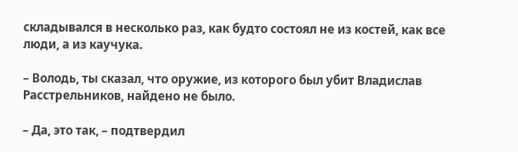складывался в несколько раз, как будто состоял не из костей, как все люди, а из каучука.

– Володь, ты сказал, что оружие, из которого был убит Владислав Расстрельников, найдено не было.

– Да, это так, – подтвердил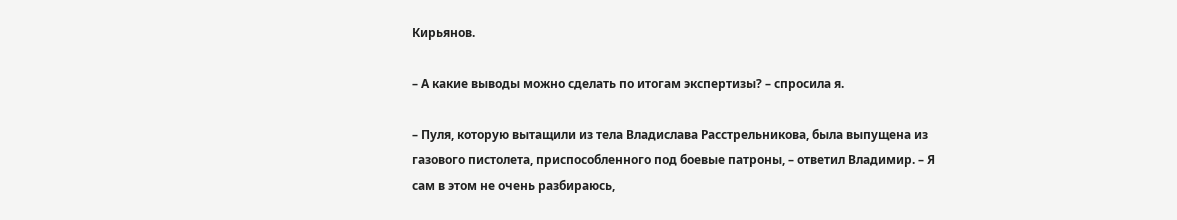Кирьянов.

– А какие выводы можно сделать по итогам экспертизы? – спросила я.

– Пуля, которую вытащили из тела Владислава Расстрельникова, была выпущена из газового пистолета, приспособленного под боевые патроны, – ответил Владимир. – Я сам в этом не очень разбираюсь,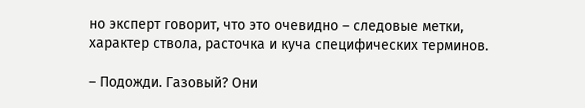но эксперт говорит, что это очевидно – следовые метки, характер ствола, расточка и куча специфических терминов.

– Подожди. Газовый? Они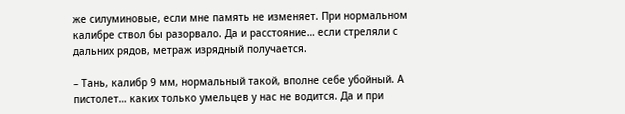же силуминовые, если мне память не изменяет. При нормальном калибре ствол бы разорвало. Да и расстояние… если стреляли с дальних рядов, метраж изрядный получается.

– Тань, калибр 9 мм, нормальный такой, вполне себе убойный. А пистолет… каких только умельцев у нас не водится. Да и при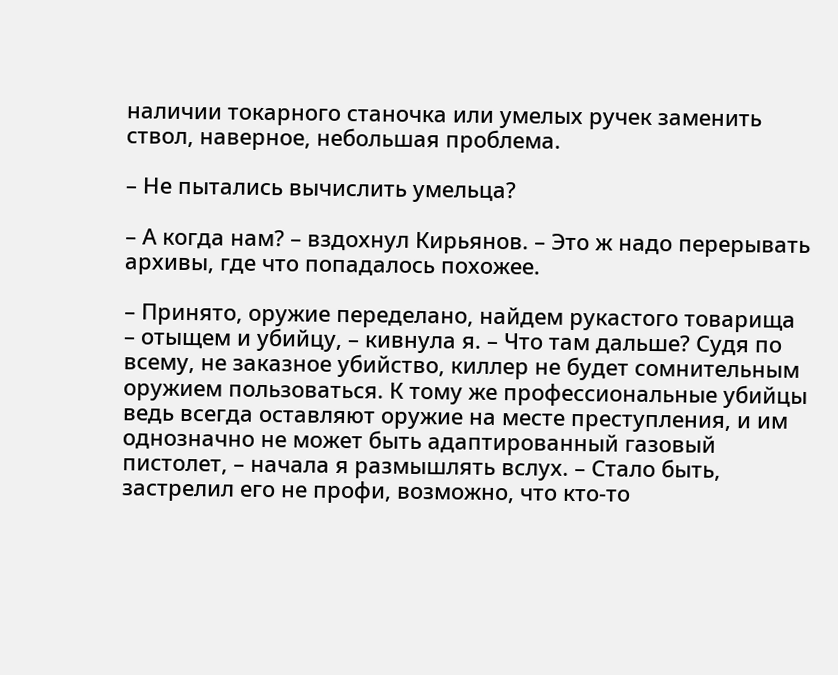наличии токарного станочка или умелых ручек заменить ствол, наверное, небольшая проблема.

– Не пытались вычислить умельца?

– А когда нам? – вздохнул Кирьянов. – Это ж надо перерывать архивы, где что попадалось похожее.

– Принято, оружие переделано, найдем рукастого товарища – отыщем и убийцу, – кивнула я. – Что там дальше? Судя по всему, не заказное убийство, киллер не будет сомнительным оружием пользоваться. К тому же профессиональные убийцы ведь всегда оставляют оружие на месте преступления, и им однозначно не может быть адаптированный газовый пистолет, – начала я размышлять вслух. – Стало быть, застрелил его не профи, возможно, что кто-то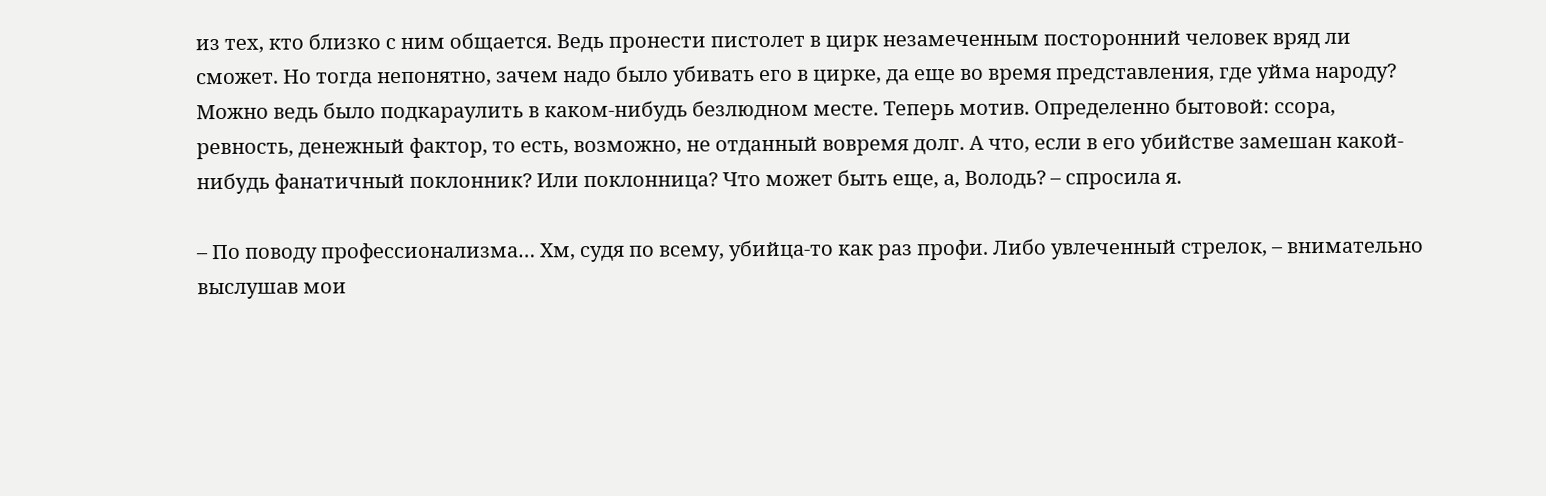из тех, кто близко с ним общается. Ведь пронести пистолет в цирк незамеченным посторонний человек вряд ли сможет. Но тогда непонятно, зачем надо было убивать его в цирке, да еще во время представления, где уйма народу? Можно ведь было подкараулить в каком-нибудь безлюдном месте. Теперь мотив. Определенно бытовой: ссора, ревность, денежный фактор, то есть, возможно, не отданный вовремя долг. А что, если в его убийстве замешан какой-нибудь фанатичный поклонник? Или поклонница? Что может быть еще, а, Володь? – спросила я.

– По поводу профессионализма… Хм, судя по всему, убийца-то как раз профи. Либо увлеченный стрелок, – внимательно выслушав мои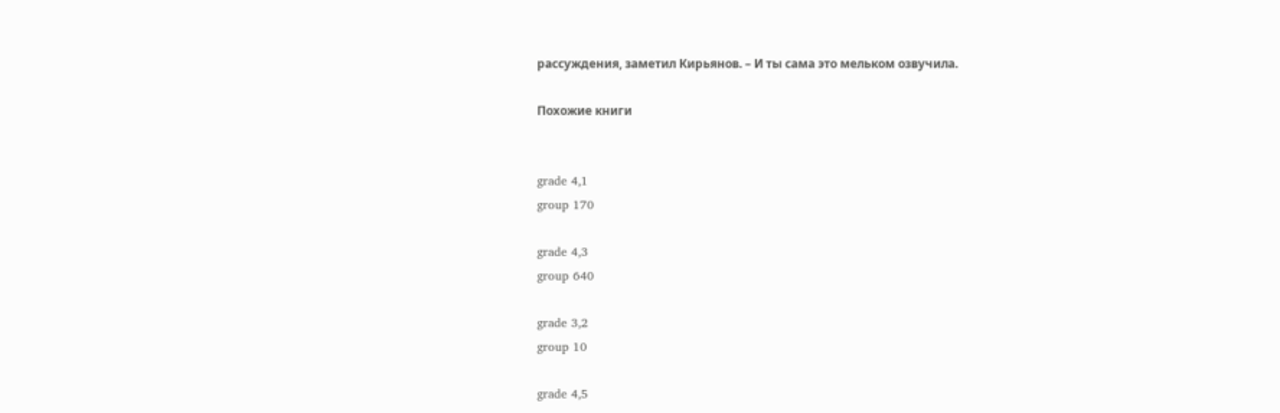рассуждения, заметил Кирьянов. – И ты сама это мельком озвучила.

Похожие книги


grade 4,1
group 170

grade 4,3
group 640

grade 3,2
group 10

grade 4,5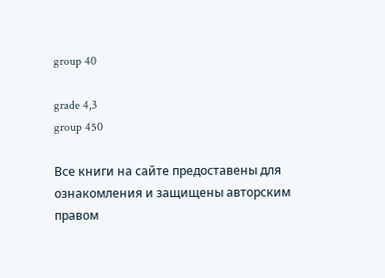group 40

grade 4,3
group 450

Все книги на сайте предоставены для ознакомления и защищены авторским правом